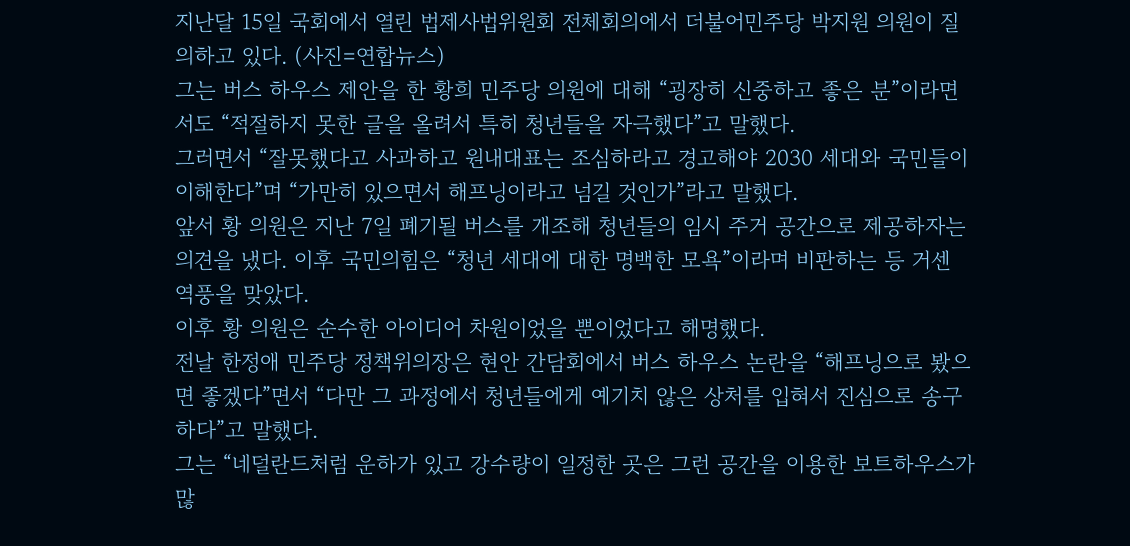지난달 15일 국회에서 열린 법제사법위원회 전체회의에서 더불어민주당 박지원 의원이 질의하고 있다. (사진=연합뉴스)
그는 버스 하우스 제안을 한 황희 민주당 의원에 대해 “굉장히 신중하고 좋은 분”이라면서도 “적절하지 못한 글을 올려서 특히 청년들을 자극했다”고 말했다.
그러면서 “잘못했다고 사과하고 원내대표는 조심하라고 경고해야 2030 세대와 국민들이 이해한다”며 “가만히 있으면서 해프닝이라고 넘길 것인가”라고 말했다.
앞서 황 의원은 지난 7일 폐기될 버스를 개조해 청년들의 임시 주거 공간으로 제공하자는 의견을 냈다. 이후 국민의힘은 “청년 세대에 대한 명백한 모욕”이라며 비판하는 등 거센 역풍을 맞았다.
이후 황 의원은 순수한 아이디어 차원이었을 뿐이었다고 해명했다.
전날 한정애 민주당 정책위의장은 현안 간담회에서 버스 하우스 논란을 “해프닝으로 봤으면 좋겠다”면서 “다만 그 과정에서 청년들에게 예기치 않은 상처를 입혀서 진심으로 송구하다”고 말했다.
그는 “네덜란드처럼 운하가 있고 강수량이 일정한 곳은 그런 공간을 이용한 보트하우스가 많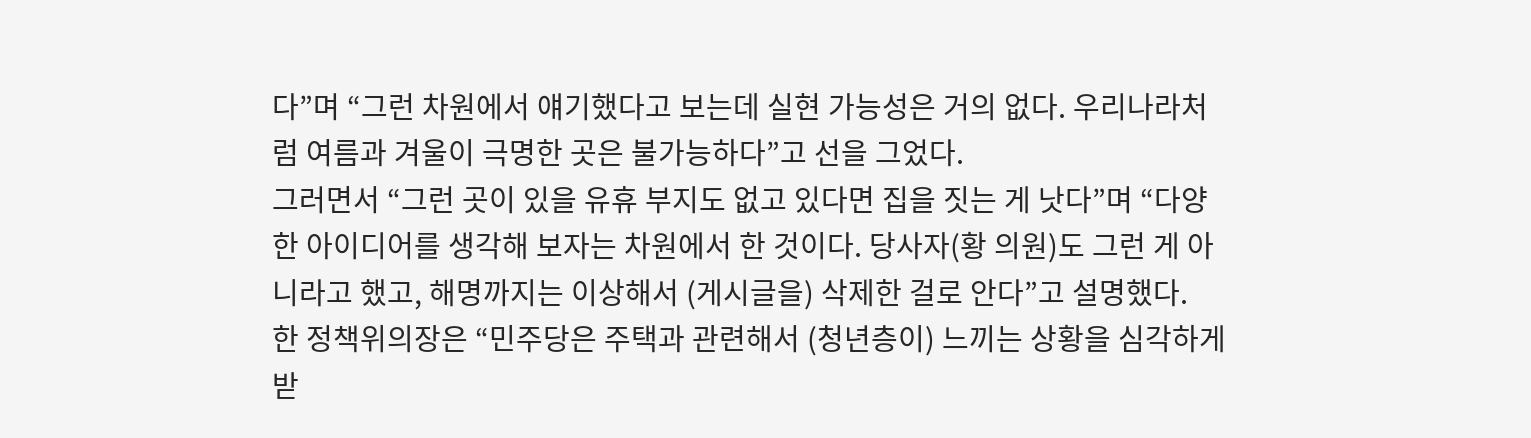다”며 “그런 차원에서 얘기했다고 보는데 실현 가능성은 거의 없다. 우리나라처럼 여름과 겨울이 극명한 곳은 불가능하다”고 선을 그었다.
그러면서 “그런 곳이 있을 유휴 부지도 없고 있다면 집을 짓는 게 낫다”며 “다양한 아이디어를 생각해 보자는 차원에서 한 것이다. 당사자(황 의원)도 그런 게 아니라고 했고, 해명까지는 이상해서 (게시글을) 삭제한 걸로 안다”고 설명했다.
한 정책위의장은 “민주당은 주택과 관련해서 (청년층이) 느끼는 상황을 심각하게 받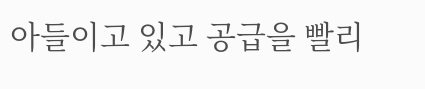아들이고 있고 공급을 빨리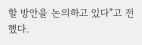할 방안을 논의하고 있다”고 전했다.